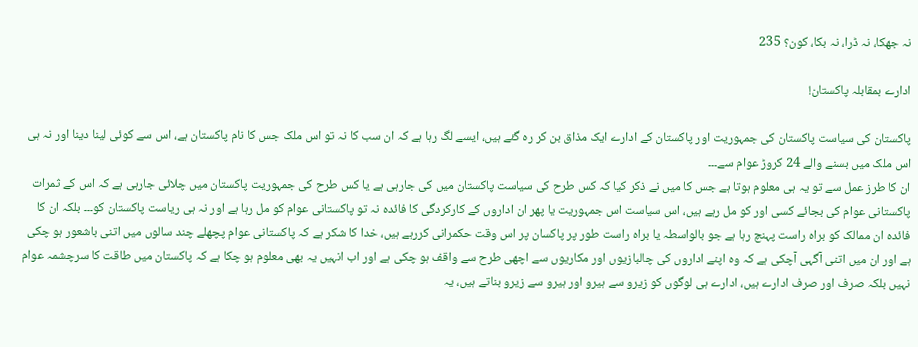نہ جھکا، نہ ڈرا، نہ بکا، کون؟ 235

ادارے بمقابلہ پاکستان!

پاکستان کی سیاست پاکستان کی جمہوریت اور پاکستان کے ادارے ایک مذاق بن کر رہ گئے ہیں، ایسے لگ رہا ہے کہ ان سب کا نہ تو اس ملک جس کا نام پاکستان ہے، اس سے کوئی لینا دینا اور نہ ہی اس ملک میں بسنے والے 24 کروڑ عوام سے۔۔۔
ان کا طرز عمل سے تو یہ ہی معلوم ہوتا ہے جس کا میں نے ذکر کیا کہ کس طرح کی سیاست پاکستان میں کی جارہی ہے یا کس طرح کی جمہوریت پاکستان میں چلائی جارہی ہے کہ اس کے ثمرات پاکستانی عوام کی بجائے کسی اور کو مل رہے ہیں، اس سیاست اس جمہوریت یا پھر ان اداروں کے کارکردگی کا فائدہ نہ تو پاکستانی عوام کو مل رہا ہے اور نہ ہی ریاست پاکستان کو۔۔۔ بلکہ ان کا فائدہ ان ممالک کو براہ راست پہنچ رہا ہے جو بالواسطہ یا براہ راست طور پر پاکسان پر اس وقت حکمرانی کررہے ہیں، خدا کا شکر ہے کہ پاکستانی عوام پچھلے چند سالوں میں اتنی باشعور ہو چکی ہے اور ان میں اتنی آگہی آچکی ہے کہ وہ اپنے اداروں کی چالبازیوں اور مکاریوں سے اچھی طرح سے واقف ہو چکی ہے اور اب انہیں یہ بھی معلوم ہو چکا ہے کہ پاکستان میں طاقت کا سرچشمہ عوام نہیں بلکہ صرف اور صرف ادارے ہیں، ادارے ہی لوگوں کو زیرو سے ہیرو اور ہیرو سے زیرو بناتے ہیں، یہ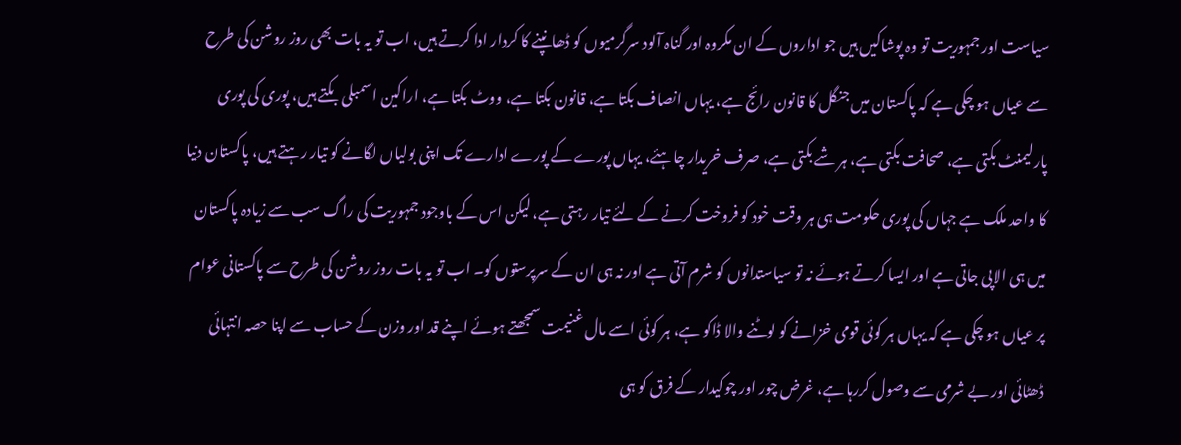سیاست اور جمہوریت تو وہ پوشاکیں ہیں جو اداروں کے ان مکروہ اور گناہ آلود سرگرمیوں کو ڈھانپنے کا کردار ادا کرتے ہیں، اب تو یہ بات بھی روز روشن کی طرح سے عیاں ہو چکی ہے کہ پاکستان میں جنگل کا قانون رائج ہے، یہاں انصاف بکتا ہے، قانون بکتا ہے، ووٹ بکتا ہے، اراکین اسمبلی بکتے ہیں، پوری کی پوری پارلیمنٹ بکتی ہے، صحافت بکتی ہے، ہر شے بکتی ہے، صرف خریدار چاہئے، یہاں پورے کے پورے ادارے تک اپنی بولیاں لگانے کو تیار رہتے ہیں، پاکستان دنیا کا واحد ملک ہے جہاں کی پوری حکومت ہی ہر وقت خود کو فروخت کرنے کے لئے تیار رہتی ہے، لیکن اس کے باوجود جمہوریت کی راگ سب سے زیادہ پاکستان میں ہی الاپی جاتی ہے اور ایسا کرتے ہوئے نہ تو سیاستدانوں کو شرم آتی ہے اور نہ ہی ان کے سرپرستوں کو۔ اب تو یہ بات روز روشن کی طرح سے پاکستانی عوام پر عیاں ہو چکی ہے کہ یہاں ہر کوئی قومی خزانے کو لوٹنے والا ڈاکو ہے، ہر کوئی اسے مال غنیمت سمجھتے ہوئے اپنے قد اور وزن کے حساب سے اپنا حصہ انتہائی ڈھٹائی اور بے شرمی سے وصول کررہا ہے، غرض چور اور چوکیدار کے فرق کو ہی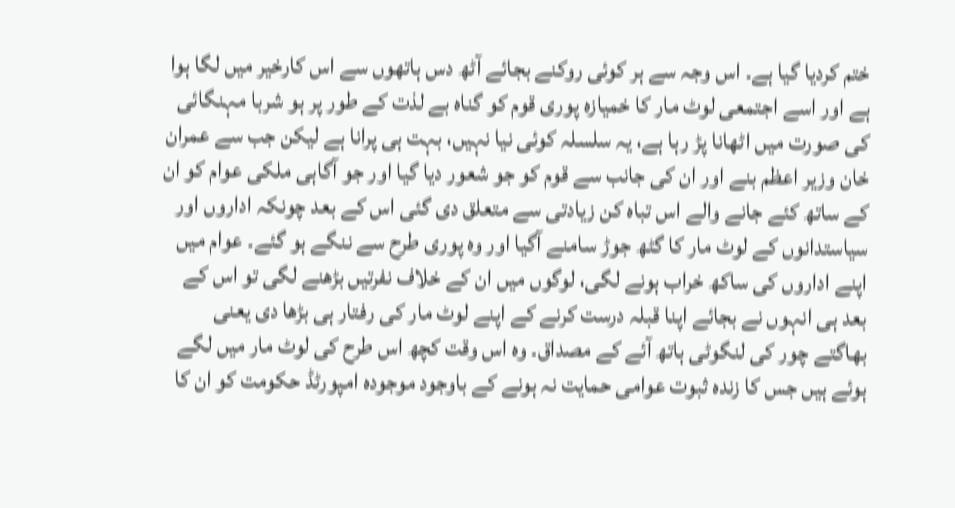ختم کردیا گیا ہے۔ اس وجہ سے ہر کوئی روکنے بجائے آٹھ دس ہاتھوں سے اس کارخیر میں لگا ہوا ہے اور اسے اجتمعی لوٹ مار کا خمیازہ پوری قوم کو گناہ بے لذت کے طور پر ہو شربا مہنگائی کی صورت میں اٹھانا پڑ رہا ہے، یہ سلسلہ کوئی نیا نہیں، بہت ہی پرانا ہے لیکن جب سے عمران خان وزیر اعظم بنے اور ان کی جانب سے قوم کو جو شعور دیا گیا اور جو آگاہی ملکی عوام کو ان کے ساتھ کئے جانے والے اس تباہ کن زیادتی سے متعلق دی گئی اس کے بعد چونکہ اداروں اور سیاستدانوں کے لوٹ مار کا گٹھ جوڑ سامنے آگیا اور وہ پوری طرح سے ننگے ہو گئے۔ عوام میں اپنے اداروں کی ساکھ خراب ہونے لگی، لوگوں میں ان کے خلاف نفرتیں بڑھنے لگی تو اس کے بعد ہی انہوں نے بجائے اپنا قبلہ درست کرنے کے اپنے لوٹ مار کی رفتار ہی بڑھا دی یعنی بھاگتے چور کی لنگوٹی ہاتھ آئے کے مصداق۔ وہ اس وقت کچھ اس طرح کی لوٹ مار میں لگے ہوئے ہیں جس کا زندہ ثبوت عوامی حمایت نہ ہونے کے باوجود موجودہ امپورٹڈ حکومت کو ان کا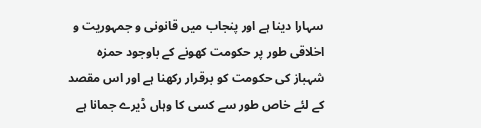سہارا دینا ہے اور پنجاب میں قانونی و جمہوریت و اخلاقی طور پر حکومت کھونے کے باوجود حمزہ شہباز کی حکومت کو برقرار رکھنا ہے اور اس مقصد کے لئے خاص طور سے کسی کا وہاں ڈیرے جمانا ہے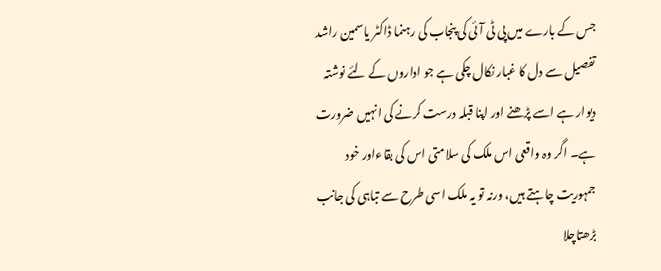جس کے بارے میں پی ٹی آئی کی پنجاب کی رہنما ڈاکٹر یاسمین راشد تفصیل سے دل کا غبار نکال چکی ہے جو اداروں کے لئے نوشتہ دیوار ہے اسے پڑھنے اور اپنا قبلہ درست کرنے کی انہیں ضرورت ہے۔ اگر وہ واقعی اس ملک کی سلامتی اس کی بقاءاور خود جمہوریت چاہتے ہیں، ورنہ تو یہ ملک اسی طرح سے تباہی کی جانب بڑھتاچلا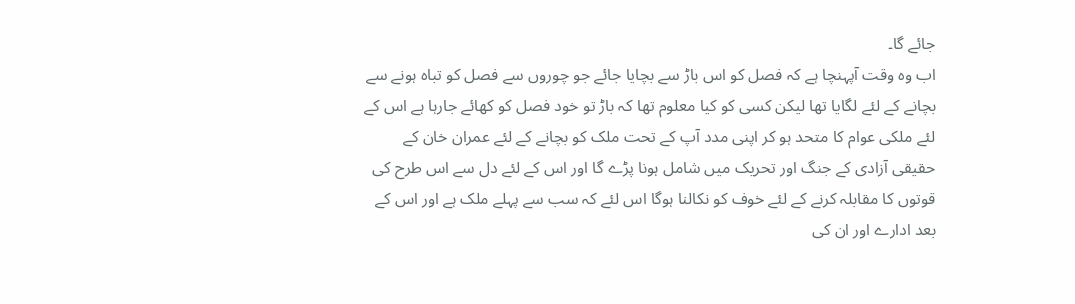جائے گا۔
اب وہ وقت آپہنچا ہے کہ فصل کو اس باڑ سے بچایا جائے جو چوروں سے فصل کو تباہ ہونے سے بچانے کے لئے لگایا تھا لیکن کسی کو کیا معلوم تھا کہ باڑ تو خود فصل کو کھائے جارہا ہے اس کے لئے ملکی عوام کا متحد ہو کر اپنی مدد آپ کے تحت ملک کو بچانے کے لئے عمران خان کے حقیقی آزادی کے جنگ اور تحریک میں شامل ہونا پڑے گا اور اس کے لئے دل سے اس طرح کی قوتوں کا مقابلہ کرنے کے لئے خوف کو نکالنا ہوگا اس لئے کہ سب سے پہلے ملک ہے اور اس کے بعد ادارے اور ان کی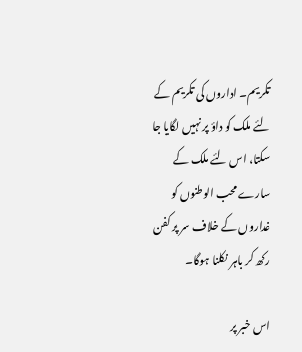تکریم۔ اداروں کی تکریم کے لئے ملک کو داؤ پر نہیں لگایا جا سکتا، اس لئے ملک کے سارے محب الوطنوں کو غداروں کے خلاف سر پر کفن رکھ کر باہر نکلنا ہوگا۔

اس خبر پر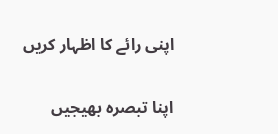اپنی رائے کا اظہار کریں

اپنا تبصرہ بھیجیں